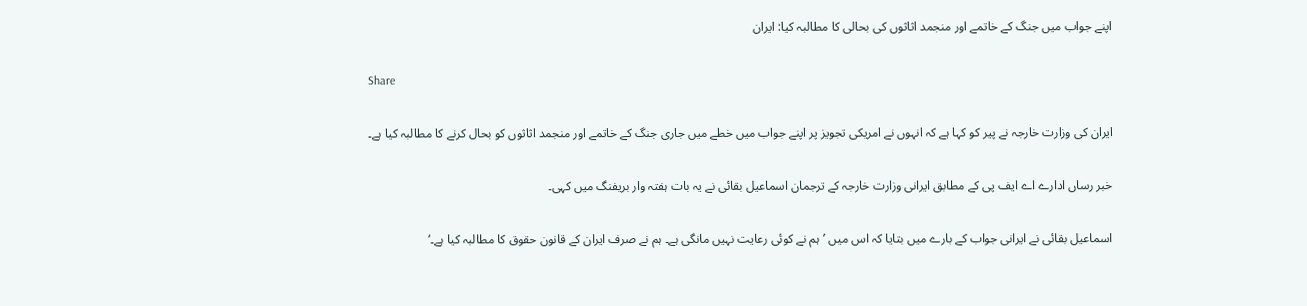اپنے جواب میں جنگ کے خاتمے اور منجمد اثاثوں کی بحالی کا مطالبہ کیا: ایران

Share

ایران کی وزارت خارجہ نے پیر کو کہا ہے کہ انہوں نے امریکی تجویز پر اپنے جواب میں خطے میں جاری جنگ کے خاتمے اور منجمد اثاثوں کو بحال کرنے کا مطالبہ کیا ہے۔

خبر رساں ادارے اے ایف پی کے مطابق ایرانی وزارت خارجہ کے ترجمان اسماعیل بقائی نے یہ بات ہفتہ وار بریفنگ میں کہی۔

اسماعیل بقائی نے ایرانی جواب کے بارے میں بتایا کہ اس میں ’ہم نے کوئی رعایت نہیں مانگی ہے۔ ہم نے صرف ایران کے قانون حقوق کا مطالبہ کیا ہے۔‘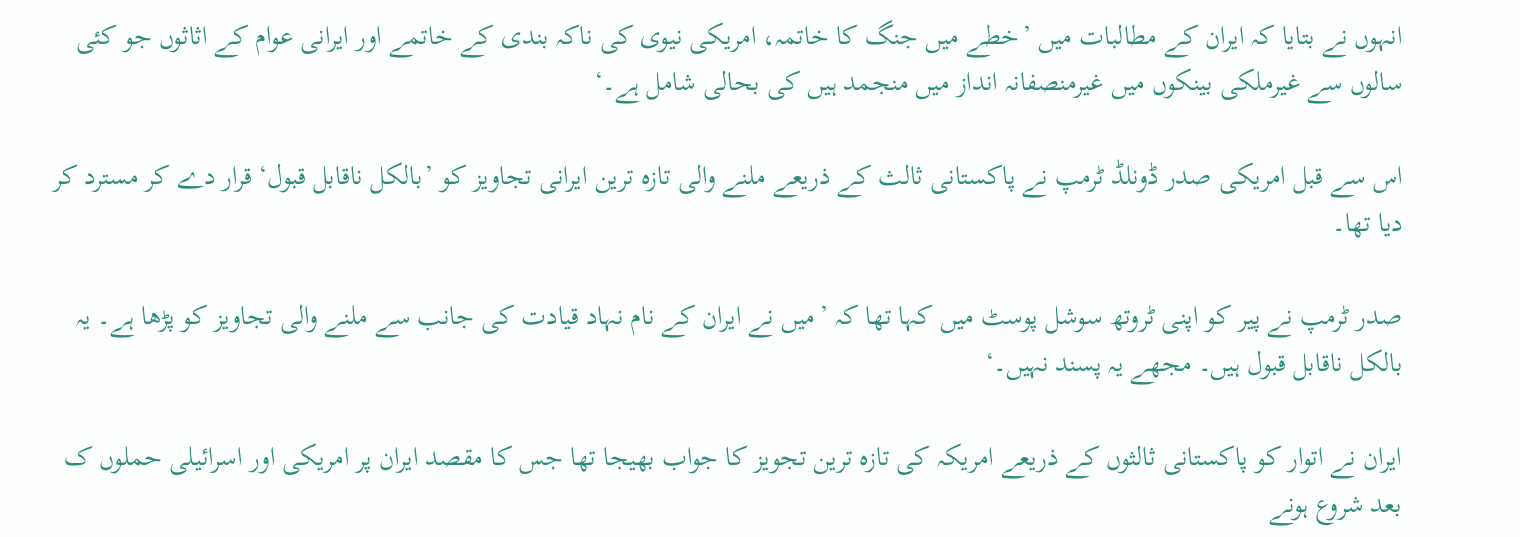انہوں نے بتایا کہ ایران کے مطالبات میں ’خطے میں جنگ کا خاتمہ، امریکی نیوی کی ناکہ بندی کے خاتمے اور ایرانی عوام کے اثاثوں جو کئی سالوں سے غیرملکی بینکوں میں غیرمنصفانہ انداز میں منجمد ہیں کی بحالی شامل ہے۔‘

اس سے قبل امریکی صدر ڈونلڈ ٹرمپ نے پاکستانی ثالث کے ذریعے ملنے والی تازہ ترین ایرانی تجاویز کو ’بالکل ناقابل قبول‘ قرار دے کر مسترد کر دیا تھا۔

صدر ٹرمپ نے پیر کو اپنی ٹروتھ سوشل پوسٹ میں کہا تھا کہ ’میں نے ایران کے نام نہاد قیادت کی جانب سے ملنے والی تجاویز کو پڑھا ہے۔ یہ بالکل ناقابل قبول ہیں۔ مجھے یہ پسند نہیں۔‘

ایران نے اتوار کو پاکستانی ثالثوں کے ذریعے امریکہ کی تازہ ترین تجویز کا جواب بھیجا تھا جس کا مقصد ایران پر امریکی اور اسرائیلی حملوں ک بعد شروع ہونے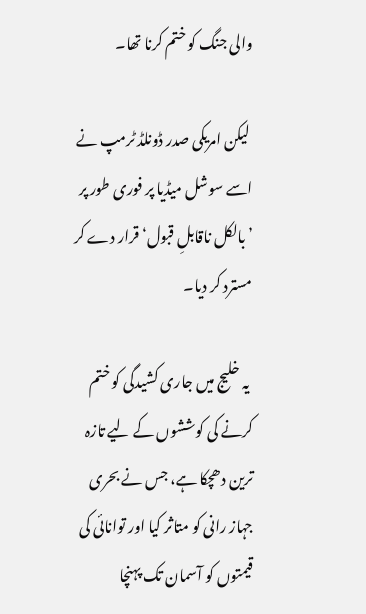والی جنگ کو ختم کرنا تھا۔

 لیکن امریکی صدر ڈونلڈ ٹرمپ نے اسے سوشل میڈیا پر فوری طور پر ’بالکل ناقابلِ قبول‘ قرار دے کر مسترد کر دیا۔

 یہ خلیج میں جاری کشیدگی کو ختم کرنے کی کوششوں کے لیے تازہ ترین دھچکا ہے، جس نے بحری جہاز رانی کو متاثر کیا اور توانائی کی قیمتوں کو آسمان تک پہنچا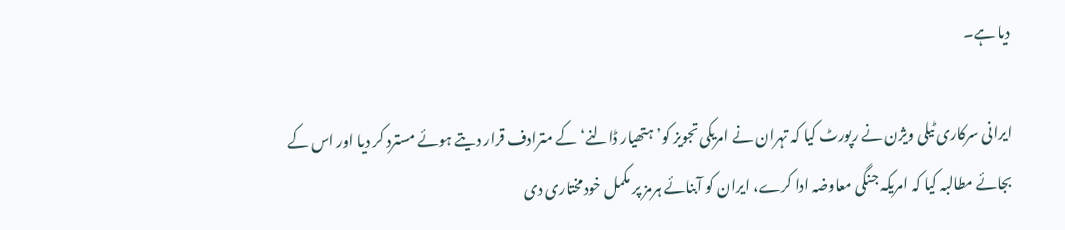دیا ہے۔

ایرانی سرکاری ٹیلی ویژن نے رپورٹ کیا کہ تہران نے امریکی تجویز کو’ہتھیار ڈالنے‘ کے مترادف قرار دیتے ہوئے مسترد کر دیا اور اس کے بجائے مطالبہ کیا کہ امریکہ جنگی معاوضہ ادا کرے، ایران کو آبنائے ہرمز پر مکمل خودمختاری دی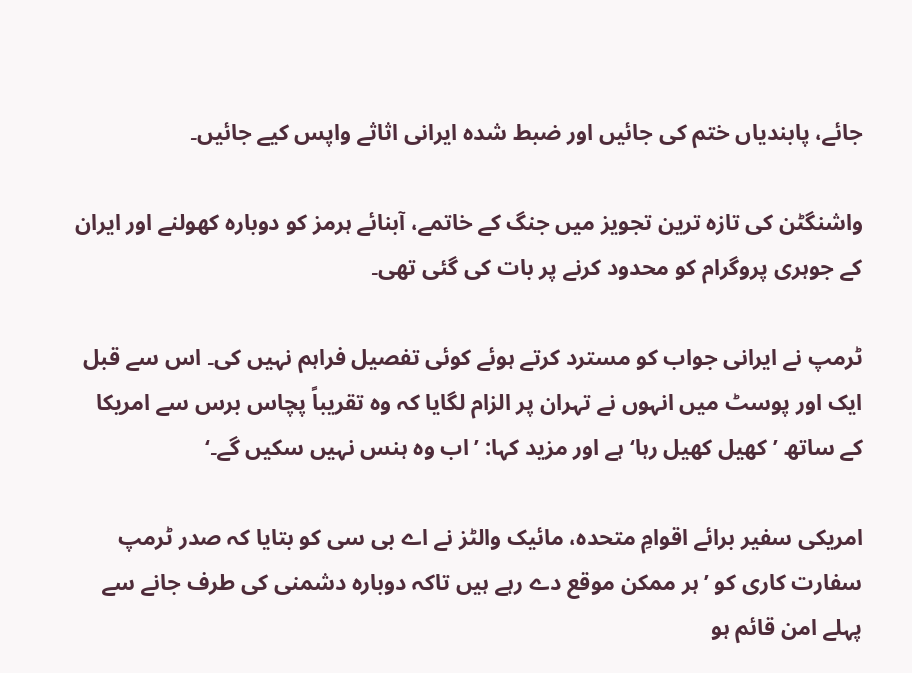جائے، پابندیاں ختم کی جائیں اور ضبط شدہ ایرانی اثاثے واپس کیے جائیں۔

واشنگٹن کی تازہ ترین تجویز میں جنگ کے خاتمے، آبنائے ہرمز کو دوبارہ کھولنے اور ایران کے جوہری پروگرام کو محدود کرنے پر بات کی گئی تھی۔

ٹرمپ نے ایرانی جواب کو مسترد کرتے ہوئے کوئی تفصیل فراہم نہیں کی۔ اس سے قبل ایک اور پوسٹ میں انہوں نے تہران پر الزام لگایا کہ وہ تقریباً پچاس برس سے امریکا کے ساتھ ’کھیل کھیل رہا‘ ہے اور مزید کہا: ’اب وہ ہنس نہیں سکیں گے۔‘

امریکی سفیر برائے اقوامِ متحدہ، مائیک والٹز نے اے بی سی کو بتایا کہ صدر ٹرمپ سفارت کاری کو ’ہر ممکن موقع دے رہے ہیں تاکہ دوبارہ دشمنی کی طرف جانے سے پہلے امن قائم ہو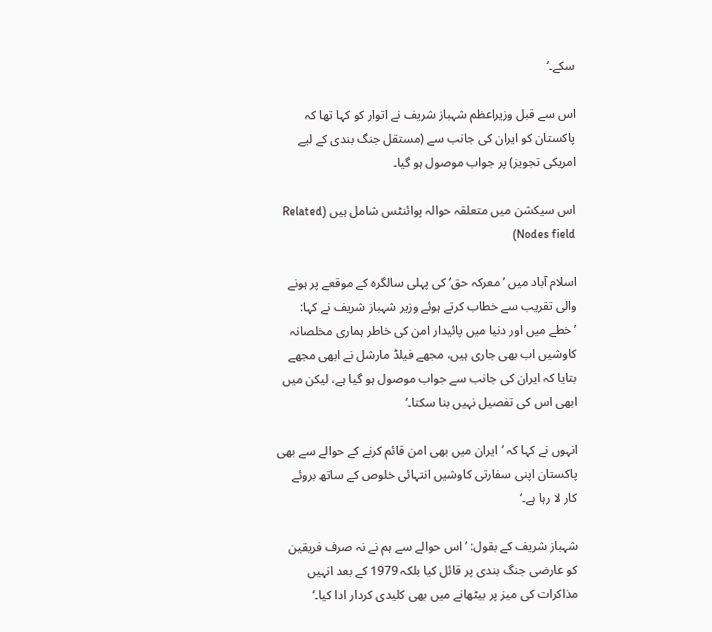سکے۔‘

اس سے قبل وزیراعظم شہباز شریف نے اتوار کو کہا تھا کہ پاکستان کو ایران کی جانب سے (مستقل جنگ بندی کے لیے امریکی تجویز) پر جواب موصول ہو گیا۔

اس سیکشن میں متعلقہ حوالہ پوائنٹس شامل ہیں (Related Nodes field)

اسلام آباد میں ’معرکہ حق‘ کی پہلی سالگرہ کے موقعے پر ہونے والی تقریب سے خطاب کرتے ہوئے وزیر شہباز شریف نے کہا: ’خطے میں اور دنیا میں پائیدار امن کی خاطر ہماری مخلصانہ کاوشیں اب بھی جاری ہیں، مجھے فیلڈ مارشل نے ابھی مجھے بتایا کہ ایران کی جانب سے جواب موصول ہو گیا ہے، لیکن میں ابھی اس کی تفصیل نہیں بنا سکتا۔‘

انہوں نے کہا کہ ’ایران میں بھی امن قائم کرنے کے حوالے سے بھی پاکستان اپنی سفارتی کاوشیں انتہائی خلوص کے ساتھ بروئے کار لا رہا ہے۔‘

شہباز شریف کے بقول: ’اس حوالے سے ہم نے نہ صرف فریقین کو عارضی جنگ بندی پر قائل کیا بلکہ 1979 کے بعد انہیں مذاکرات کی میز پر بیٹھانے میں بھی کلیدی کردار ادا کیا۔‘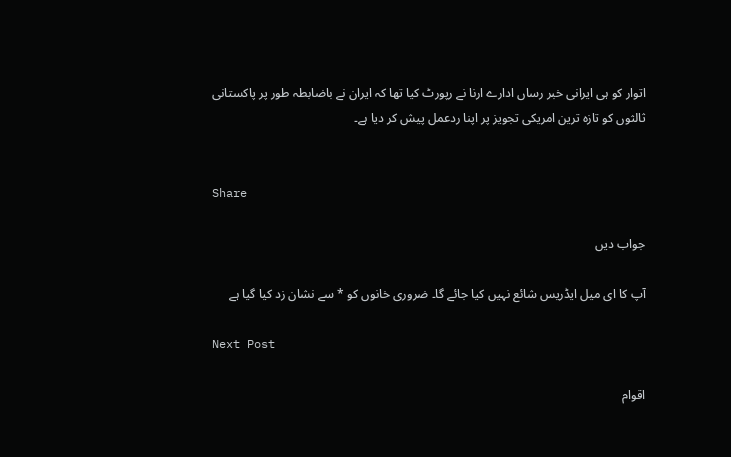اتوار کو ہی ایرانی خبر رساں ادارے ارنا نے رپورٹ کیا تھا کہ ایران نے باضابطہ طور پر پاکستانی ثالثوں کو تازہ ترین امریکی تجویز پر اپنا ردعمل پیش کر دیا ہے۔


Share

جواب دیں

آپ کا ای میل ایڈریس شائع نہیں کیا جائے گا۔ ضروری خانوں کو * سے نشان زد کیا گیا ہے

Next Post

اقوام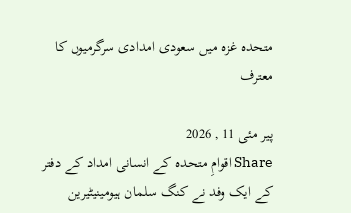متحدہ غزہ میں سعودی امدادی سرگرمیوں کا معترف

پیر مئی 11 , 2026
Share اقوامِ متحدہ کے انسانی امداد کے دفتر کے ایک وفد نے کنگ سلمان ہیومینیٹیرین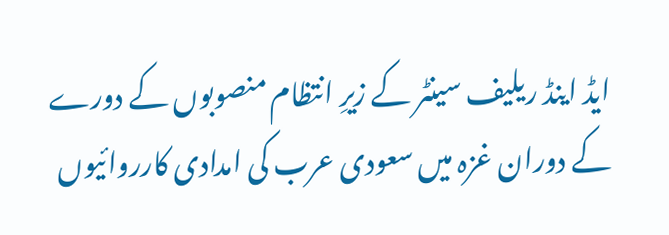ایڈ اینڈ ریلیف سینٹر کے زیرِ انتظام منصوبوں کے دورے کے دوران غزہ میں سعودی عرب کی امدادی کارروائیوں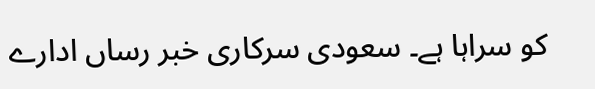کو سراہا ہے۔ سعودی سرکاری خبر رساں ادارے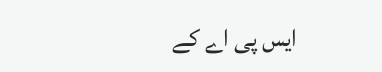ایس پی اے کے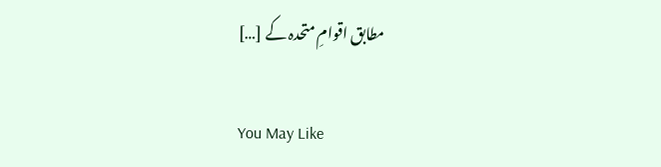مطابق اقوامِ متحدہ کے […]

You May Like